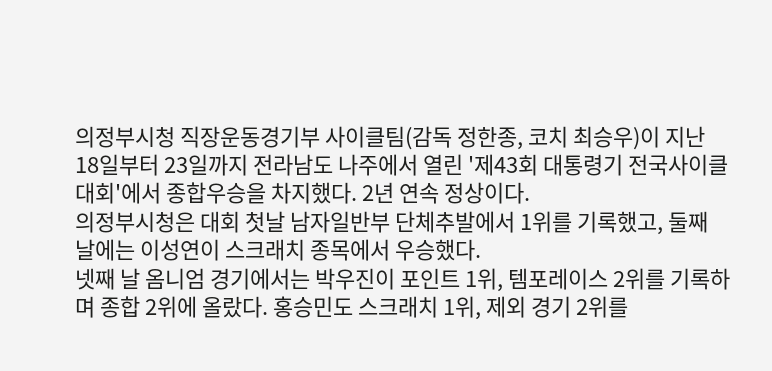의정부시청 직장운동경기부 사이클팀(감독 정한종, 코치 최승우)이 지난 18일부터 23일까지 전라남도 나주에서 열린 '제43회 대통령기 전국사이클대회'에서 종합우승을 차지했다. 2년 연속 정상이다.
의정부시청은 대회 첫날 남자일반부 단체추발에서 1위를 기록했고, 둘째 날에는 이성연이 스크래치 종목에서 우승했다.
넷째 날 옴니엄 경기에서는 박우진이 포인트 1위, 템포레이스 2위를 기록하며 종합 2위에 올랐다. 홍승민도 스크래치 1위, 제외 경기 2위를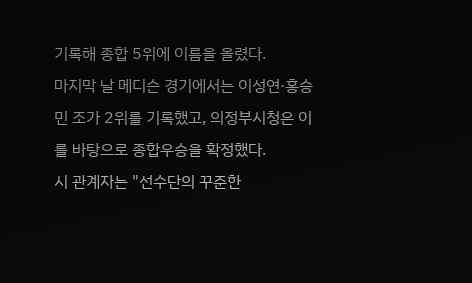기록해 종합 5위에 이름을 올렸다.
마지막 날 메디슨 경기에서는 이성연·홍승민 조가 2위를 기록했고, 의정부시청은 이를 바탕으로 종합우승을 확정했다.
시 관계자는 "선수단의 꾸준한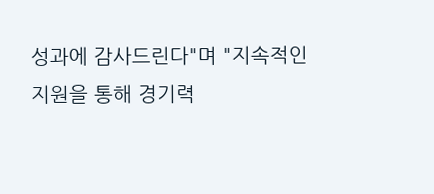성과에 감사드린다"며 "지속적인 지원을 통해 경기력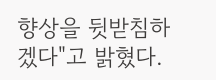향상을 뒷받침하겠다"고 밝혔다.